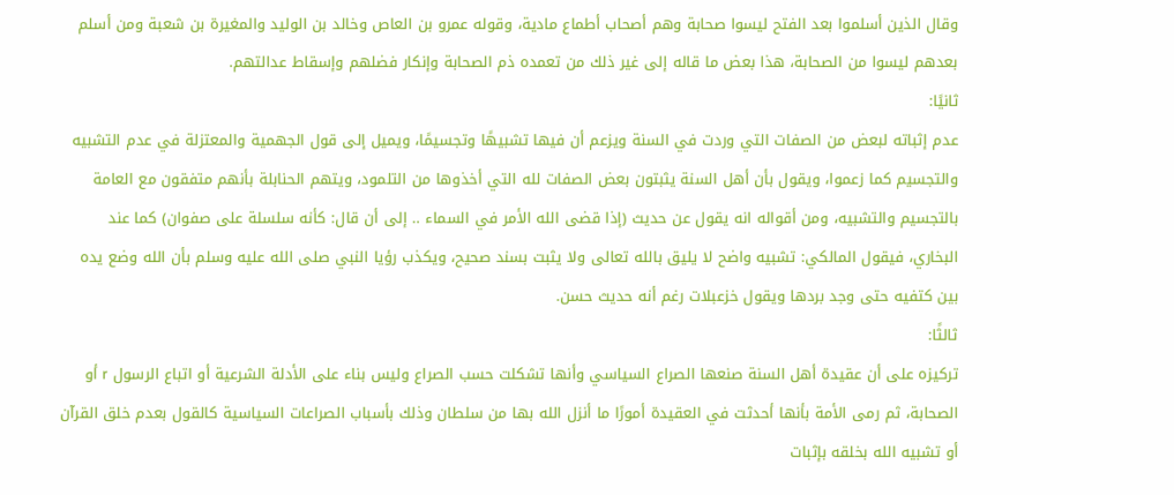وقال الذين أسلموا بعد الفتح ليسوا صحابة وهم أصحاب أطماع مادية، وقوله عمرو بن العاص وخالد بن الوليد والمغيرة بن شعبة ومن أسلم بعدهم ليسوا من الصحابة، هذا بعض ما قاله إلى غير ذلك من تعمده ذم الصحابة وإنكار فضلهم وإسقاط عدالتهم.
ثانيًا:
عدم إثباته لبعض من الصفات التي وردت في السنة ويزعم أن فيها تشبيهًا وتجسيمًا، ويميل إلى قول الجهمية والمعتزلة في عدم التشبيه والتجسيم كما زعموا، ويقول بأن أهل السنة يثبتون بعض الصفات لله التي أخذوها من التلمود، ويتهم الحنابلة بأنهم متفقون مع العامة بالتجسيم والتشبيه، ومن أقواله انه يقول عن حديث (إذا قضى الله الأمر في السماء .. إلى أن قال: كأنه سلسلة على صفوان) كما عند البخاري، فيقول المالكي: تشبيه واضح لا يليق بالله تعالى ولا يثبت بسند صحيح، ويكذب رؤيا النبي صلى الله عليه وسلم بأن الله وضع يده بين كتفيه حتى وجد بردها ويقول خزعبلات رغم أنه حديث حسن.
ثالثًا:
تركيزه على أن عقيدة أهل السنة صنعها الصراع السياسي وأنها تشكلت حسب الصراع وليس بناء على الأدلة الشرعية أو اتباع الرسول r أو الصحابة، ثم رمى الأمة بأنها أحدثت في العقيدة أمورًا ما أنزل الله بها من سلطان وذلك بأسباب الصراعات السياسية كالقول بعدم خلق القرآن أو تشبيه الله بخلقه بإثبات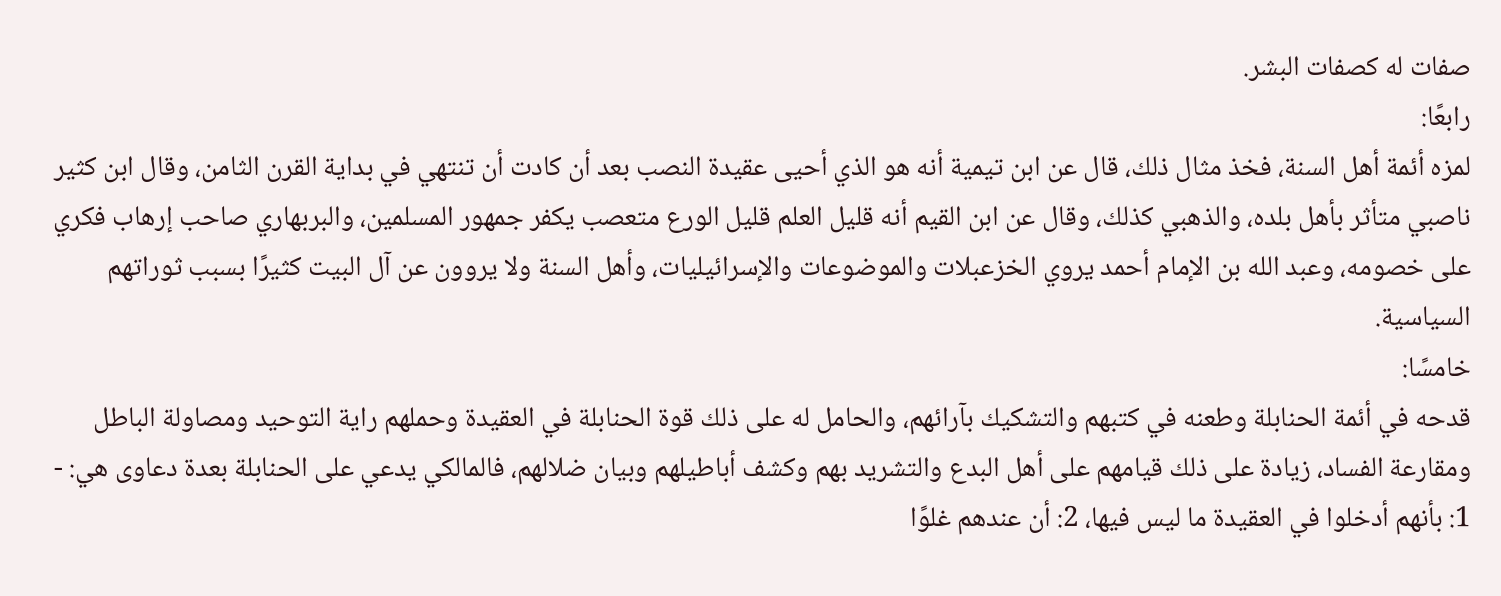صفات له كصفات البشر.
رابعًا:
لمزه أئمة أهل السنة، فخذ مثال ذلك، قال عن ابن تيمية أنه هو الذي أحيى عقيدة النصب بعد أن كادت أن تنتهي في بداية القرن الثامن، وقال ابن كثير ناصبي متأثر بأهل بلده، والذهبي كذلك، وقال عن ابن القيم أنه قليل العلم قليل الورع متعصب يكفر جمهور المسلمين، والبربهاري صاحب إرهاب فكري على خصومه، وعبد الله بن الإمام أحمد يروي الخزعبلات والموضوعات والإسرائيليات، وأهل السنة ولا يروون عن آل البيت كثيرًا بسبب ثوراتهم السياسية.
خامسًا:
قدحه في أئمة الحنابلة وطعنه في كتبهم والتشكيك بآرائهم، والحامل له على ذلك قوة الحنابلة في العقيدة وحملهم راية التوحيد ومصاولة الباطل ومقارعة الفساد، زيادة على ذلك قيامهم على أهل البدع والتشريد بهم وكشف أباطيلهم وبيان ضلالهم، فالمالكي يدعي على الحنابلة بعدة دعاوى هي: -
1: بأنهم أدخلوا في العقيدة ما ليس فيها، 2: أن عندهم غلوًا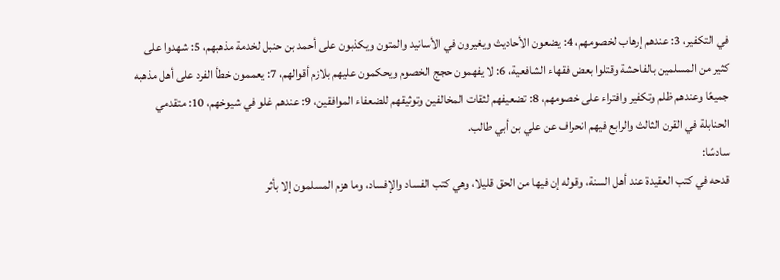في التكفير، 3: عندهم إرهاب لخصومهم، 4: يضعون الأحاديث ويغيرون في الأسانيد والمتون ويكذبون على أحمد بن حنبل لخدمة مذهبهم، 5: شهدوا على كثير من المسلمين بالفاحشة وقتلوا بعض فقهاء الشافعية، 6: لا يفهمون حجج الخصوم ويحكمون عليهم بلازم أقوالهم، 7: يعممون خطأ الفرد على أهل مذهبه جميعًا وعندهم ظلم وتكفير وافتراء على خصومهم، 8: تضعيفهم لثقات المخالفين وتوثيقهم للضعفاء الموافقين، 9: عندهم غلو في شيوخهم، 10: متقدمي الحنابلة في القرن الثالث والرابع فيهم انحراف عن علي بن أبي طالب.
سادسًا:
قدحه في كتب العقيدة عند أهل السنة، وقوله إن فيها من الحق قليلا، وهي كتب الفساد والإفساد، وما هزم المسلمون إلا بأثر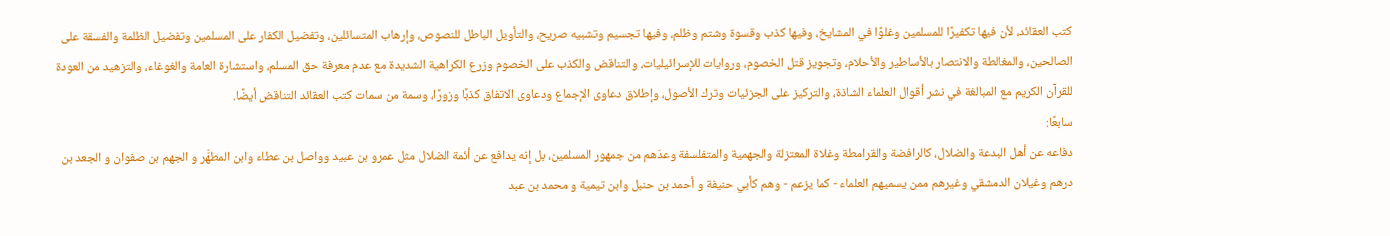كتب العقائد، لأن فيها تكفيرًا للمسلمين وغلوًا في المشايخ، وفيها كذب وقسوة وشتم وظلم، وفيها تجسيم وتشبيه صريح، والتأويل الباطل للنصوص، وإرهاب المتسائلين، وتفضيل الكفار على المسلمين وتفضيل الظلمة والفسقة على الصالحين، والمغالطة والانتصار بالأساطير والأحلام، وتجويز قتل الخصوم، وروايات للإسرائيليات، والتناقض والكذب على الخصوم وزرع الكراهية الشديدة مع عدم معرفة حق المسلم، واستشارة العامة والغوغاء، والتزهيد من العودة للقرآن الكريم مع المبالغة في نشر أقوال العلماء الشاذة، والتركيز على الجزئيات وترك الأصول، وإطلاق دعاوى الإجماع ودعاوى الاتفاق كذبًا وزورًا، وسمة من سمات كتب العقائد التناقض أيضًا.
سابعًا:
دفاعه عن أهل البدعة والضلال، كالرافضة والقرامطة وغلاة المعتزلة والجهمية والمتفلسفة وعدّهم من جمهور المسلمين، بل إنه يدافع عن أئمة الضلال مثل عمرو بن عبيد وواصل بن عطاء وابن المطهَّر و الجهم بن صفوان و الجعد بن درهم وغيلان الدمشقي وغيرهم ممن يسميهم العلماء - كما يزعم - وهم كأبي حنيفة و أحمد بن حنبل وابن تيمية و محمد بن عبد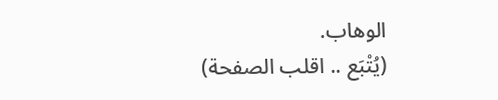الوهاب.
(يُتْبَع .. اقلب الصفحة)